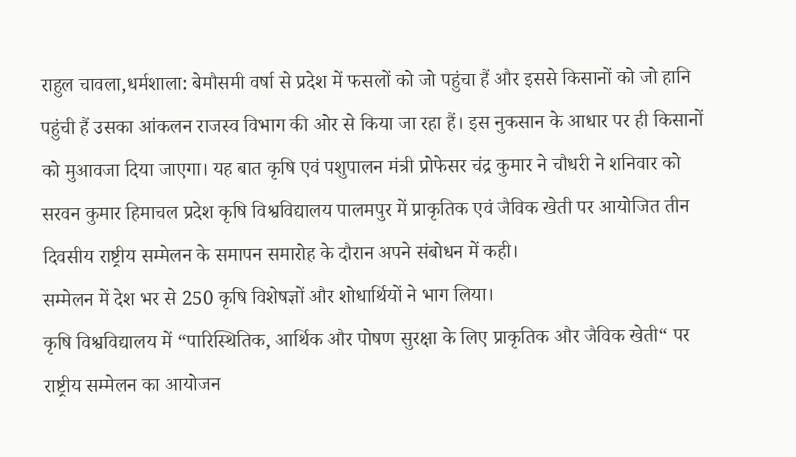राहुल चावला,धर्मशाला: बेमौसमी वर्षा से प्रदेश में फसलों को जो पहुंचा हैं और इससे किसानों को जो हानि पहुंची हैं उसका आंकलन राजस्व विभाग की ओर से किया जा रहा हैं। इस नुकसान के आधार पर ही किसानों को मुआवजा दिया जाएगा। यह बात कृषि एवं पशुपालन मंत्री प्रोफेसर चंद्र कुमार ने चौधरी ने शनिवार को सरवन कुमार हिमाचल प्रदेश कृषि विश्वविद्यालय पालमपुर में प्राकृतिक एवं जैविक खेती पर आयोजित तीन दिवसीय राष्ट्रीय सम्मेलन के समापन समारोह के दौरान अपने संबोधन में कही।
सम्मेलन में देश भर से 250 कृषि विशेषज्ञों और शोधार्थियों ने भाग लिया।
कृषि विश्वविद्यालय में “पारिस्थितिक, आर्थिक और पोषण सुरक्षा के लिए प्राकृतिक और जैविक खेती“ पर राष्ट्रीय सम्मेलन का आयोजन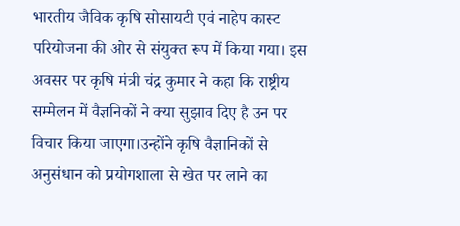भारतीय जैविक कृषि सोसायटी एवं नाहेप कास्ट परियोजना की ओर से संयुक्त रूप में किया गया। इस अवसर पर कृषि मंत्री चंद्र कुमार ने कहा कि राष्ट्रीय सम्मेलन में वैज्ञनिकों ने क्या सुझाव दिए है उन पर विचार किया जाएगा।उन्होंने कृषि वैज्ञानिकों से अनुसंधान को प्रयोगशाला से खेत पर लाने का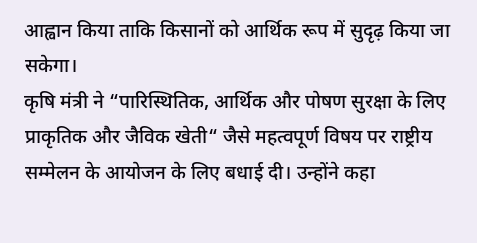आह्वान किया ताकि किसानों को आर्थिक रूप में सुदृढ़ किया जा सकेगा।
कृषि मंत्री ने “पारिस्थितिक, आर्थिक और पोषण सुरक्षा के लिए प्राकृतिक और जैविक खेती“ जैसे महत्वपूर्ण विषय पर राष्ट्रीय सम्मेलन के आयोजन के लिए बधाई दी। उन्होंने कहा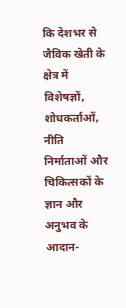कि देशभर से जैविक खेती के क्षेत्र में विशेषज्ञों, शोधकर्ताओं, नीति निर्माताओं और चिकित्सकों के ज्ञान और अनुभव के आदान-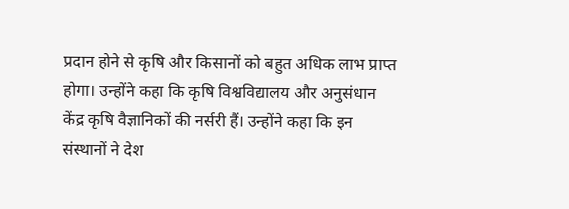प्रदान होने से कृषि और किसानों को बहुत अधिक लाभ प्राप्त होगा। उन्होंने कहा कि कृषि विश्वविद्यालय और अनुसंधान केंद्र कृषि वैज्ञानिकों की नर्सरी हैं। उन्होंने कहा कि इन संस्थानों ने देश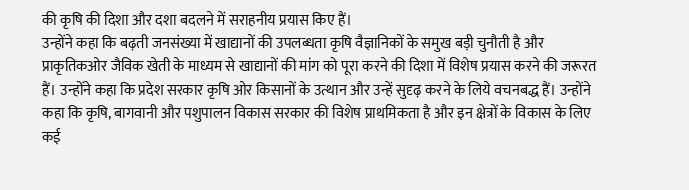की कृषि की दिशा और दशा बदलने में सराहनीय प्रयास किए हैं।
उन्होंने कहा कि बढ़ती जनसंख्या में खाद्यानों की उपलब्धता कृषि वैज्ञानिकों के समुख बड़ी चुनौती है और प्राकृतिकओर जैविक खेती के माध्यम से खाद्यानों की मांग को पूरा करने की दिशा में विशेष प्रयास करने की जरूरत हैं। उन्होंने कहा कि प्रदेश सरकार कृषि ओर किसानों के उत्थान और उन्हें सुदृढ़ करने के लिये वचनबद्ध हैं। उन्होंने कहा कि कृषि, बागवानी और पशुपालन विकास सरकार की विशेष प्राथमिकता है और इन क्षेत्रों के विकास के लिए कई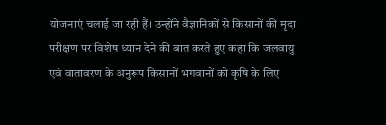योजनाएं चलाई जा रही हैं। उन्होंने वैज्ञानिकों से किसानों की मृदा परीक्षण पर विशेष ध्यान देने की बात करते हुए कहा कि जलवायु एवं वातावरण के अनुरूप किसानों भगवानों को कृषि के लिए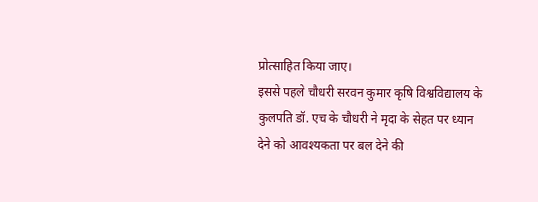प्रोत्साहित किया जाए।
इससे पहले चौधरी सरवन कुमार कृषि विश्वविद्यालय के कुलपति डॉ. एच के चौधरी ने मृदा के सेहत पर ध्यान देने को आवश्यकता पर बल देने की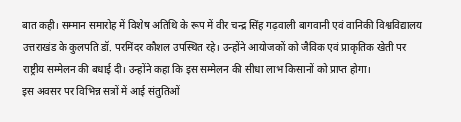बात कही। सम्मान समारोह में विशेष अतिथि के रूप में वीर चन्द्र सिंह गढ़वाली बागवानी एवं वानिकी विश्वविद्यालय उत्तराखंड के कुलपति डॉ. परमिंदर कौशल उपस्थित रहे। उन्होंने आयोजकों को जैविक एवं प्राकृतिक खेती पर राष्ट्रीय सम्मेलन की बधाई दी। उन्होंने कहा कि इस सम्मेलन की सीधा लाभ किसानों को प्राप्त होगा।
इस अवसर पर विभिन्न सत्रों में आई संतुतिओं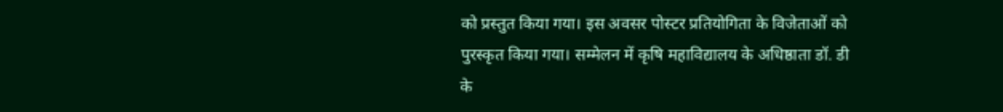को प्रस्तुत किया गया। इस अवसर पोस्टर प्रतियोगिता के विजेताओं को पुरस्कृत किया गया। सम्मेलन में कृषि महाविद्यालय के अधिष्ठाता डॉ. डी के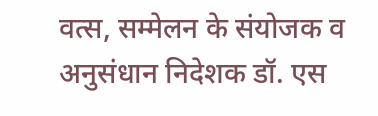वत्स, सम्मेलन के संयोजक व अनुसंधान निदेशक डॉ. एस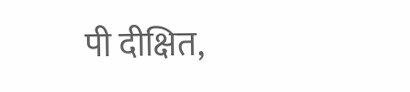पी दीक्षित,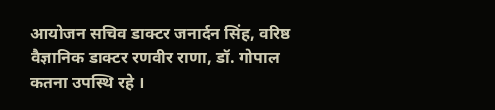आयोजन सचिव डाक्टर जनार्दन सिंह, वरिष्ठ वैज्ञानिक डाक्टर रणवीर राणा, डॉ. गोपाल कतना उपस्थि रहे ।